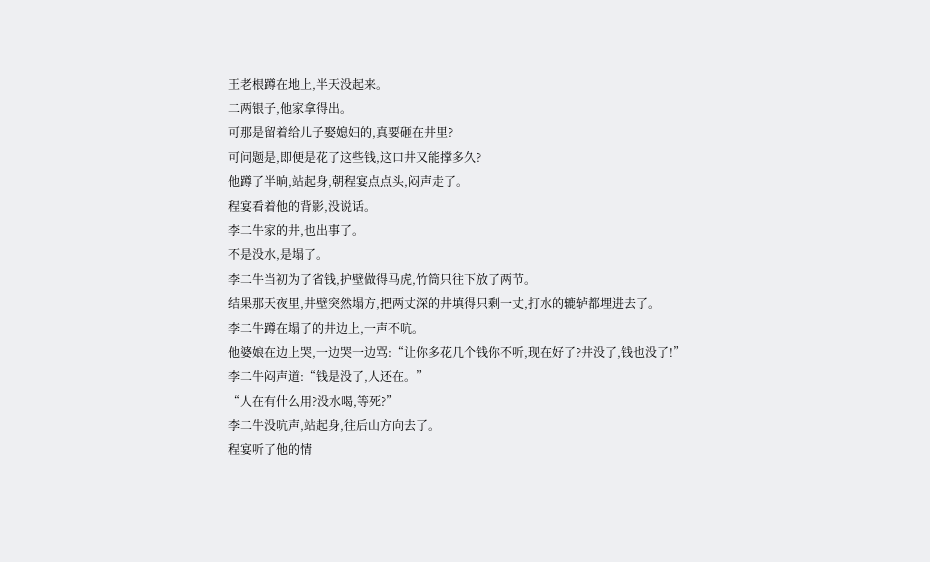王老根蹲在地上,半天没起来。
二两银子,他家拿得出。
可那是留着给儿子娶媳妇的,真要砸在井里?
可问题是,即便是花了这些钱,这口井又能撑多久?
他蹲了半晌,站起身,朝程宴点点头,闷声走了。
程宴看着他的背影,没说话。
李二牛家的井,也出事了。
不是没水,是塌了。
李二牛当初为了省钱,护壁做得马虎,竹筒只往下放了两节。
结果那天夜里,井壁突然塌方,把两丈深的井填得只剩一丈,打水的辘轳都埋进去了。
李二牛蹲在塌了的井边上,一声不吭。
他婆娘在边上哭,一边哭一边骂:“让你多花几个钱你不听,现在好了?井没了,钱也没了!”
李二牛闷声道:“钱是没了,人还在。”
“人在有什么用?没水喝,等死?”
李二牛没吭声,站起身,往后山方向去了。
程宴听了他的情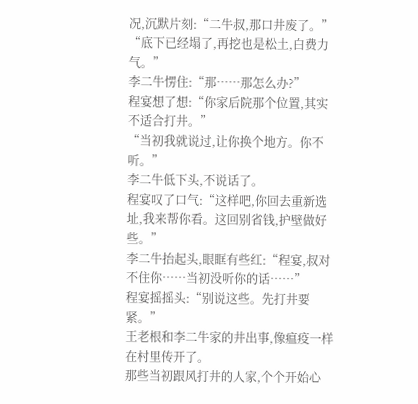况,沉默片刻:“二牛叔,那口井废了。”
“底下已经塌了,再挖也是松土,白费力气。”
李二牛愣住:“那……那怎么办?”
程宴想了想:“你家后院那个位置,其实不适合打井。”
“当初我就说过,让你换个地方。你不听。”
李二牛低下头,不说话了。
程宴叹了口气:“这样吧,你回去重新选址,我来帮你看。这回别省钱,护壁做好些。”
李二牛抬起头,眼眶有些红:“程宴,叔对不住你……当初没听你的话……”
程宴摇摇头:“别说这些。先打井要紧。”
王老根和李二牛家的井出事,像瘟疫一样在村里传开了。
那些当初跟风打井的人家,个个开始心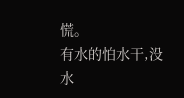慌。
有水的怕水干,没水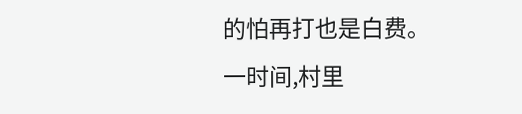的怕再打也是白费。
一时间,村里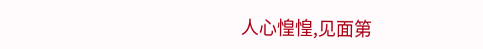人心惶惶,见面第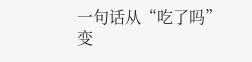一句话从“吃了吗”
变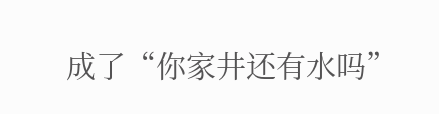成了“你家井还有水吗”